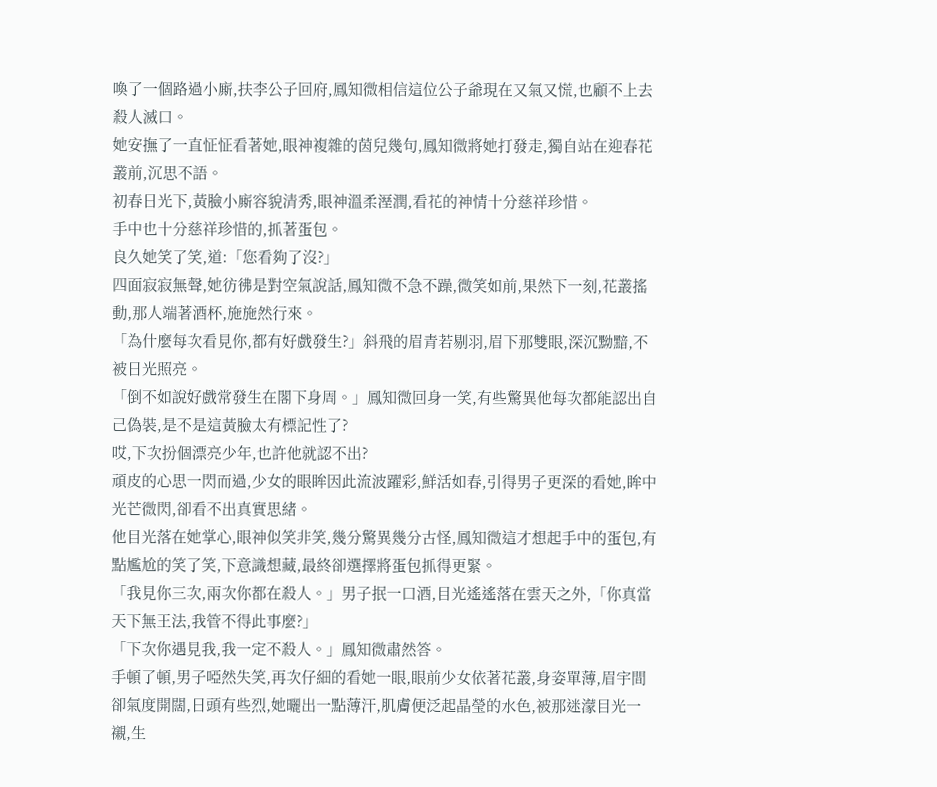喚了一個路過小廝,扶李公子回府,鳳知微相信這位公子爺現在又氣又慌,也顧不上去殺人滅口。
她安撫了一直怔怔看著她,眼神複雜的茵兒幾句,鳳知微將她打發走,獨自站在迎春花叢前,沉思不語。
初春日光下,黃臉小廝容貌清秀,眼神溫柔溼潤,看花的神情十分慈祥珍惜。
手中也十分慈祥珍惜的,抓著蛋包。
良久她笑了笑,道:「您看夠了沒?」
四面寂寂無聲,她彷彿是對空氣說話,鳳知微不急不躁,微笑如前,果然下一刻,花叢搖動,那人端著酒杯,施施然行來。
「為什麼每次看見你,都有好戲發生?」斜飛的眉青若剔羽,眉下那雙眼,深沉黝黯,不被日光照亮。
「倒不如說好戲常發生在閣下身周。」鳳知微回身一笑,有些驚異他每次都能認出自己偽裝,是不是這黃臉太有標記性了?
哎,下次扮個漂亮少年,也許他就認不出?
頑皮的心思一閃而過,少女的眼眸因此流波躍彩,鮮活如春,引得男子更深的看她,眸中光芒微閃,卻看不出真實思緒。
他目光落在她掌心,眼神似笑非笑,幾分驚異幾分古怪,鳳知微這才想起手中的蛋包,有點尷尬的笑了笑,下意識想藏,最終卻選擇將蛋包抓得更緊。
「我見你三次,兩次你都在殺人。」男子抿一口酒,目光遙遙落在雲天之外,「你真當天下無王法,我管不得此事麼?」
「下次你遇見我,我一定不殺人。」鳳知微肅然答。
手頓了頓,男子啞然失笑,再次仔細的看她一眼,眼前少女依著花叢,身姿單薄,眉宇間卻氣度開闊,日頭有些烈,她曬出一點薄汗,肌膚便泛起晶瑩的水色,被那迷濛目光一襯,生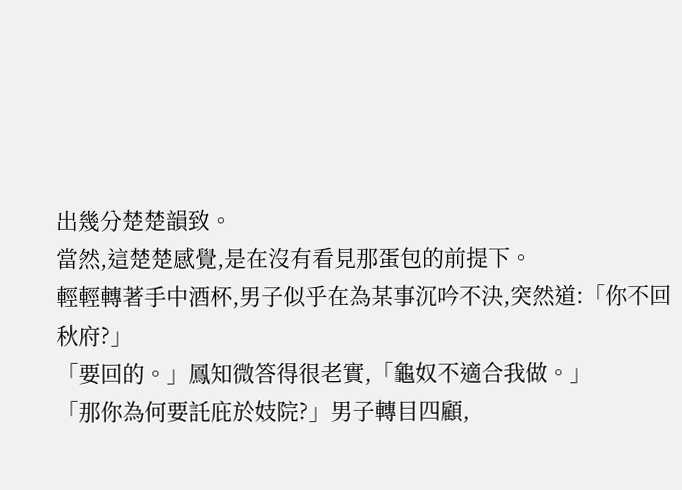出幾分楚楚韻致。
當然,這楚楚感覺,是在沒有看見那蛋包的前提下。
輕輕轉著手中酒杯,男子似乎在為某事沉吟不決,突然道:「你不回秋府?」
「要回的。」鳳知微答得很老實,「龜奴不適合我做。」
「那你為何要託庇於妓院?」男子轉目四顧,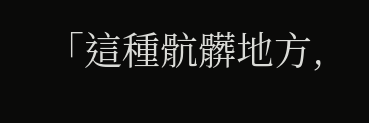「這種骯髒地方,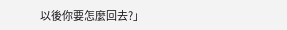以後你要怎麼回去?」